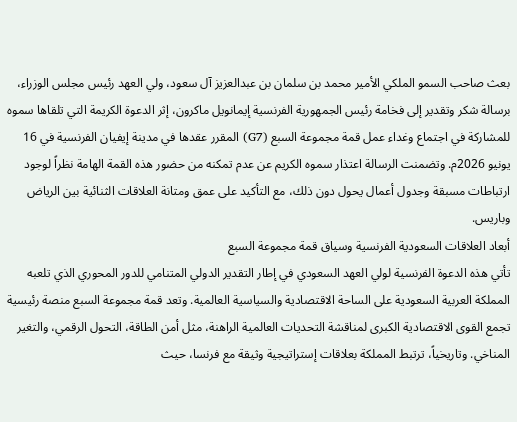بعث صاحب السمو الملكي الأمير محمد بن سلمان بن عبدالعزيز آل سعود، ولي العهد رئيس مجلس الوزراء، برسالة شكر وتقدير إلى فخامة رئيس الجمهورية الفرنسية إيمانويل ماكرون، إثر الدعوة الكريمة التي تلقاها سموه للمشاركة في اجتماع وغداء عمل قمة مجموعة السبع (G7) المقرر عقدها في مدينة إيفيان الفرنسية في 16 يونيو 2026م. وتضمنت الرسالة اعتذار سموه الكريم عن عدم تمكنه من حضور هذه القمة الهامة نظراً لوجود ارتباطات مسبقة وجدول أعمال يحول دون ذلك، مع التأكيد على عمق ومتانة العلاقات الثنائية بين الرياض وباريس.
أبعاد العلاقات السعودية الفرنسية وسياق قمة مجموعة السبع
تأتي هذه الدعوة الفرنسية لولي العهد السعودي في إطار التقدير الدولي المتنامي للدور المحوري الذي تلعبه المملكة العربية السعودية على الساحة الاقتصادية والسياسية العالمية. وتعد قمة مجموعة السبع منصة رئيسية تجمع القوى الاقتصادية الكبرى لمناقشة التحديات العالمية الراهنة، مثل أمن الطاقة، التحول الرقمي، والتغير المناخي. وتاريخياً، ترتبط المملكة بعلاقات إستراتيجية وثيقة مع فرنسا، حيث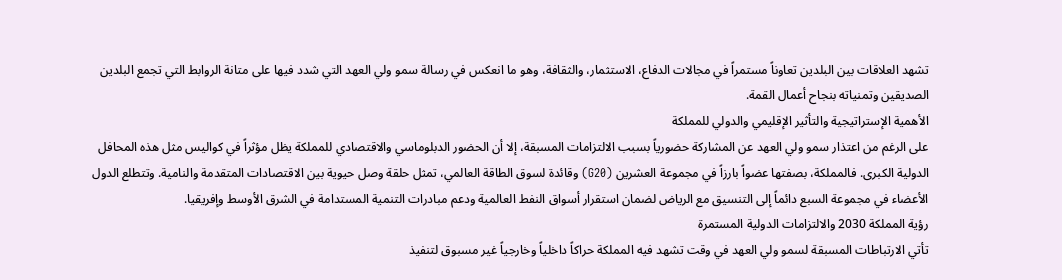تشهد العلاقات بين البلدين تعاوناً مستمراً في مجالات الدفاع، الاستثمار، والثقافة، وهو ما انعكس في رسالة سمو ولي العهد التي شدد فيها على متانة الروابط التي تجمع البلدين الصديقين وتمنياته بنجاح أعمال القمة.
الأهمية الإستراتيجية والتأثير الإقليمي والدولي للمملكة
على الرغم من اعتذار سمو ولي العهد عن المشاركة حضورياً بسبب الالتزامات المسبقة، إلا أن الحضور الدبلوماسي والاقتصادي للمملكة يظل مؤثراً في كواليس مثل هذه المحافل الدولية الكبرى. فالمملكة، بصفتها عضواً بارزاً في مجموعة العشرين (G20) وقائدة لسوق الطاقة العالمي، تمثل حلقة وصل حيوية بين الاقتصادات المتقدمة والنامية. وتتطلع الدول الأعضاء في مجموعة السبع دائماً إلى التنسيق مع الرياض لضمان استقرار أسواق النفط العالمية ودعم مبادرات التنمية المستدامة في الشرق الأوسط وإفريقيا.
رؤية المملكة 2030 والالتزامات الدولية المستمرة
تأتي الارتباطات المسبقة لسمو ولي العهد في وقت تشهد فيه المملكة حراكاً داخلياً وخارجياً غير مسبوق لتنفيذ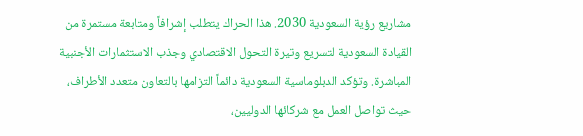مشاريع رؤية السعودية 2030. هذا الحراك يتطلب إشرافاً ومتابعة مستمرة من القيادة السعودية لتسريع وتيرة التحول الاقتصادي وجذب الاستثمارات الأجنبية المباشرة. وتؤكد الدبلوماسية السعودية دائماً التزامها بالتعاون متعدد الأطراف، حيث تواصل العمل مع شركائها الدوليين،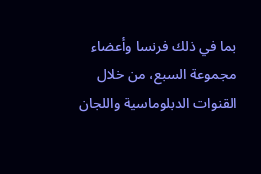بما في ذلك فرنسا وأعضاء مجموعة السبع، من خلال القنوات الدبلوماسية واللجان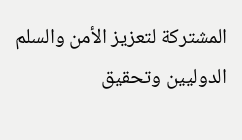المشتركة لتعزيز الأمن والسلم الدوليين وتحقيق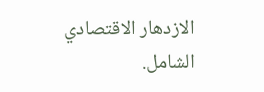الازدهار الاقتصادي الشامل.